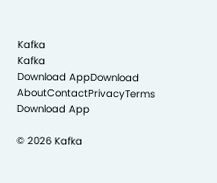Kafka
Kafka
Download AppDownload
AboutContactPrivacyTerms
Download App

© 2026 Kafka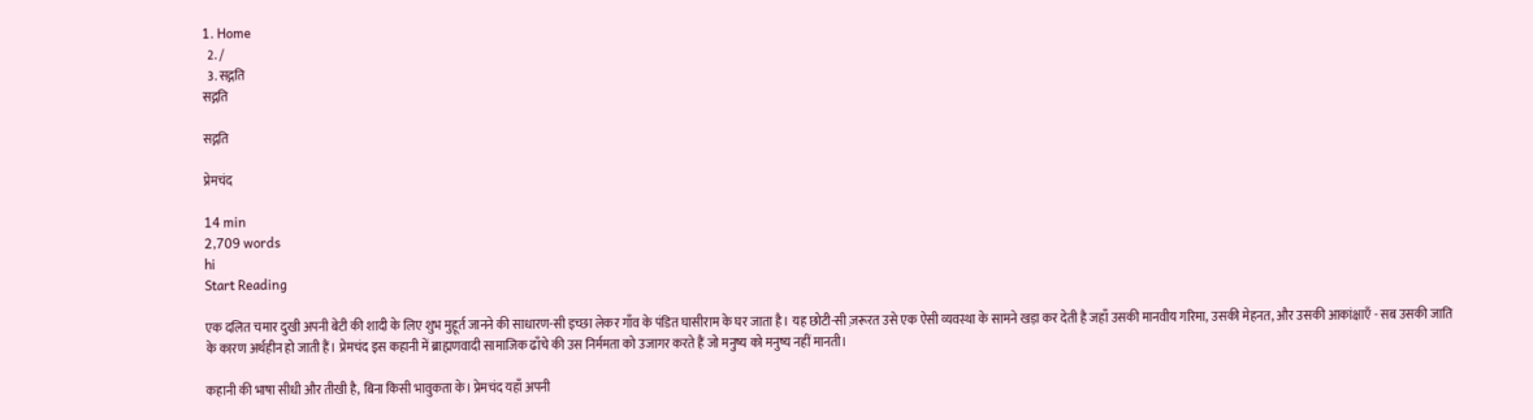1. Home
  2. /
  3. सद्गति
सद्गति

सद्गति

प्रेमचंद

14 min
2,709 words
hi
Start Reading

एक दलित चमार दुखी अपनी बेटी की शादी के लिए शुभ मुहूर्त जानने की साधारण-सी इच्छा लेकर गाँव के पंडित घासीराम के घर जाता है। यह छोटी-सी ज़रूरत उसे एक ऐसी व्यवस्था के सामने खड़ा कर देती है जहाँ उसकी मानवीय गरिमा, उसकी मेहनत, और उसकी आकांक्षाएँ - सब उसकी जाति के कारण अर्थहीन हो जाती हैं। प्रेमचंद इस कहानी में ब्राह्मणवादी सामाजिक ढाँचे की उस निर्ममता को उजागर करते हैं जो मनुष्य को मनुष्य नहीं मानती।

कहानी की भाषा सीधी और तीखी है, बिना किसी भावुकता के। प्रेमचंद यहाँ अपनी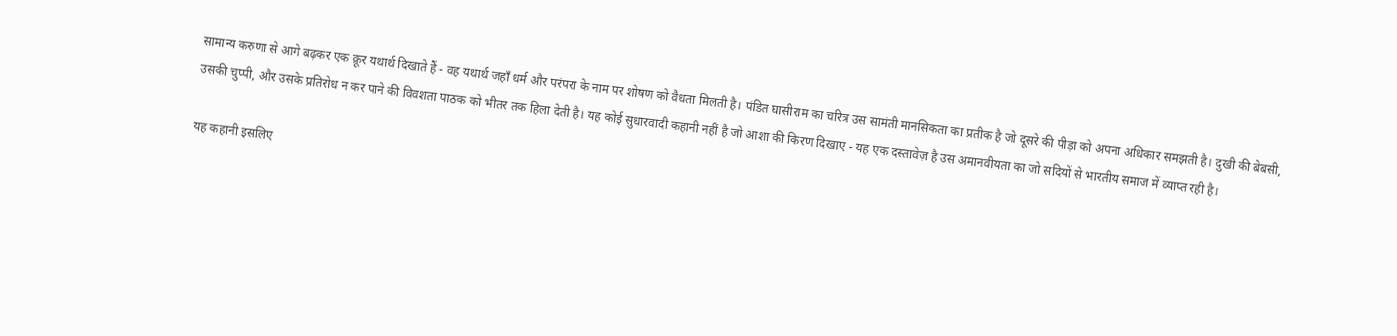सामान्य करुणा से आगे बढ़कर एक क्रूर यथार्थ दिखाते हैं - वह यथार्थ जहाँ धर्म और परंपरा के नाम पर शोषण को वैधता मिलती है। पंडित घासीराम का चरित्र उस सामंती मानसिकता का प्रतीक है जो दूसरे की पीड़ा को अपना अधिकार समझती है। दुखी की बेबसी, उसकी चुप्पी, और उसके प्रतिरोध न कर पाने की विवशता पाठक को भीतर तक हिला देती है। यह कोई सुधारवादी कहानी नहीं है जो आशा की किरण दिखाए - यह एक दस्तावेज़ है उस अमानवीयता का जो सदियों से भारतीय समाज में व्याप्त रही है।

यह कहानी इसलिए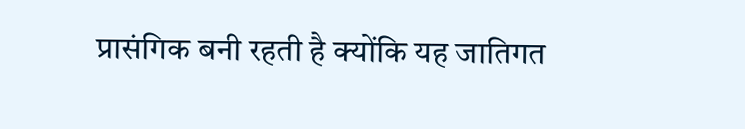प्रासंगिक बनी रहती है क्योंकि यह जातिगत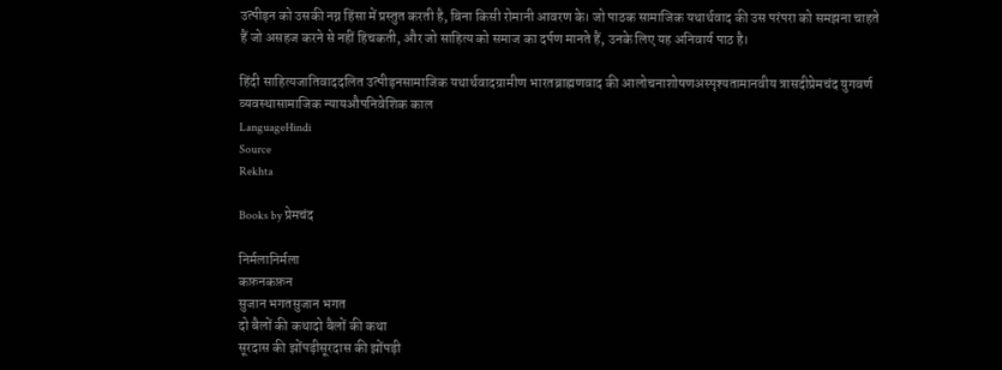उत्पीड़न को उसकी नग्न हिंसा में प्रस्तुत करती है, बिना किसी रोमानी आवरण के। जो पाठक सामाजिक यथार्थवाद की उस परंपरा को समझना चाहते हैं जो असहज करने से नहीं हिचकती, और जो साहित्य को समाज का दर्पण मानते हैं, उनके लिए यह अनिवार्य पाठ है।

हिंदी साहित्यजातिवाददलित उत्पीड़नसामाजिक यथार्थवादग्रामीण भारतब्राह्मणवाद की आलोचनाशोषणअस्पृश्यतामानवीय त्रासदीप्रेमचंद युगवर्ण व्यवस्थासामाजिक न्यायऔपनिवेशिक काल
LanguageHindi
Source
Rekhta

Books by प्रेमचंद

निर्मलानिर्मला
कफ़नकफ़न
सुजान भगतसुजान भगत
दो बैलों की कथादो बैलों की कथा
सूरदास की झोंपड़ीसूरदास की झोंपड़ी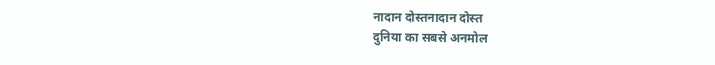नादान दोस्तनादान दोस्त
दुनिया का सबसे अनमोल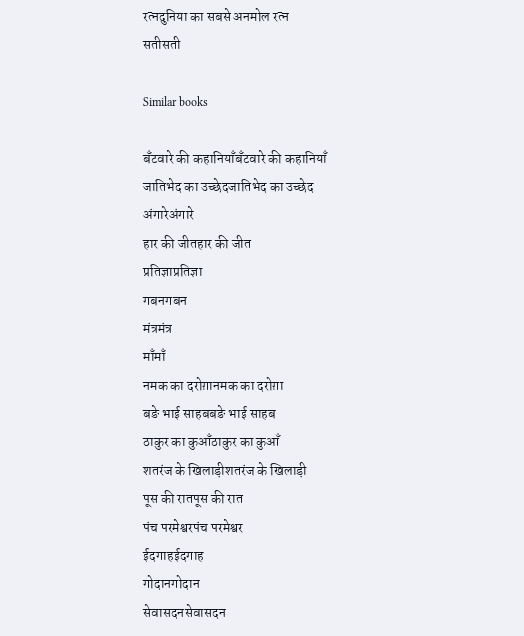रत्नदुनिया का सबसे अनमोल रत्न
सतीसती

Similar books

बँटवारे की कहानियाँबँटवारे की कहानियाँ
जातिभेद का उच्छेदजातिभेद का उच्छेद
अंगारेअंगारे
हार की जीतहार की जीत
प्रतिज्ञाप्रतिज्ञा
गबनगबन
मंत्रमंत्र
माँमाँ
नमक का दरोग़ानमक का दरोग़ा
बङे भाई साहबबङे भाई साहब
ठाकुर का कुआँठाकुर का कुआँ
शतरंज के खिलाड़ीशतरंज के खिलाड़ी
पूस की रातपूस की रात
पंच परमेश्वरपंच परमेश्वर
ईदगाहईदगाह
गोदानगोदान
सेवासदनसेवासदन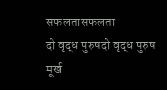सफलतासफलता
दो वृद्ध पुरुषदो वृद्ध पुरुष
मूर्ख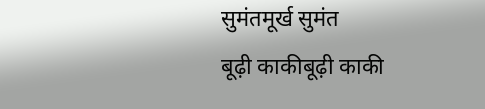सुमंतमूर्ख सुमंत
बूढ़ी काकीबूढ़ी काकी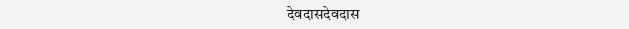देवदासदेवदास